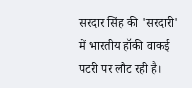सरदार सिंह की 'सरदारी' में भारतीय हॉकी वाकई पटरी पर लौट रही है।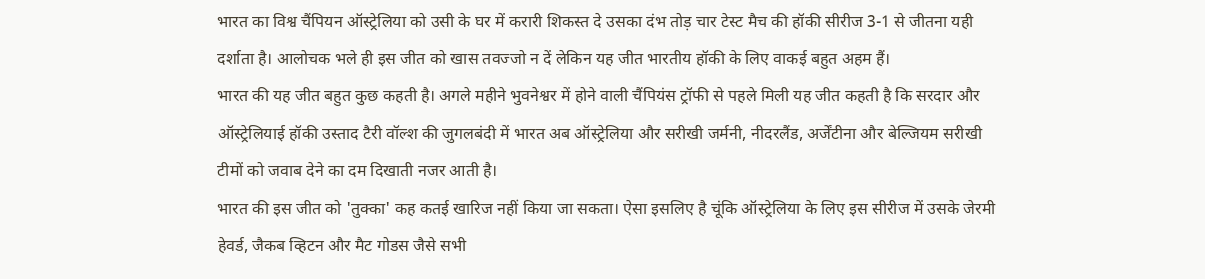भारत का विश्व चैंपियन ऑस्ट्रेलिया को उसी के घर में करारी शिकस्त दे उसका दंभ तोड़ चार टेस्ट मैच की हॉकी सीरीज 3-1 से जीतना यही दर्शाता है। आलोचक भले ही इस जीत को खास तवज्जो न दें लेकिन यह जीत भारतीय हॉकी के लिए वाकई बहुत अहम हैं।
भारत की यह जीत बहुत कुछ कहती है। अगले महीने भुवनेश्वर में होने वाली चैंपियंस ट्रॉफी से पहले मिली यह जीत कहती है कि सरदार और ऑस्ट्रेलियाई हॉकी उस्ताद टैरी वॉल्श की जुगलबंदी में भारत अब ऑस्ट्रेलिया और सरीखी जर्मनी, नीदरलैंड, अर्जेंटीना और बेल्जियम सरीखी टीमों को जवाब देने का दम दिखाती नजर आती है।
भारत की इस जीत को 'तुक्का' कह कतई खारिज नहीं किया जा सकता। ऐसा इसलिए है चूंकि ऑस्ट्रेलिया के लिए इस सीरीज में उसके जेरमी हेवर्ड, जैकब व्हिटन और मैट गोडस जैसे सभी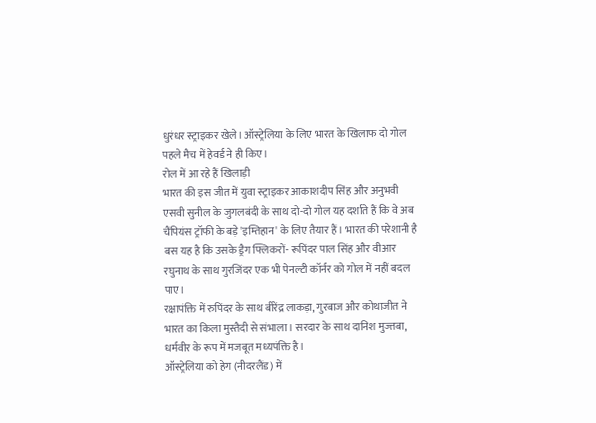धुरंधर स्ट्राइकर खेले। ऑस्ट्रेलिया के लिए भारत के खिलाफ दो गोल पहले मैच में हेवर्ड ने ही किए।
रोल में आ रहे हैं खिलाड़ी
भारत की इस जीत में युवा स्ट्राइकर आकाशदीप सिंह और अनुभवी एसवी सुनील के जुगलबंदी के साथ दो-दो गोल यह दर्शाते हैं कि वे अब चैंपियंस ट्रॉफी के बड़े 'इम्तिहान' के लिए तैयार हैं। भारत की परेशानी है बस यह है कि उसके ड्रैग फ्लिकरों- रूपिंदर पाल सिंह और वीआर रघुनाथ के साथ गुरजिंदर एक भी पेनल्टी कॉर्नर को गोल में नहीं बदल पाए।
रक्षापंक्ति में रुपिंदर के साथ बीरेंद्र लाकड़ा, गुरबाज और कोथाजीत ने भारत का किला मुस्तैदी से संभाला। सरदार के साथ दानिश मुज्तबा, धर्मवीर के रूप में मजबूत मध्यपंक्ति है।
ऑस्ट्रेलिया को हेग (नीदरलैंड) में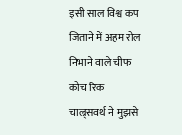इसी साल विश्व कप जिताने में अहम रोल निभाने वाले चीफ कोच रिक चाल्र्सवर्थ ने मुझसे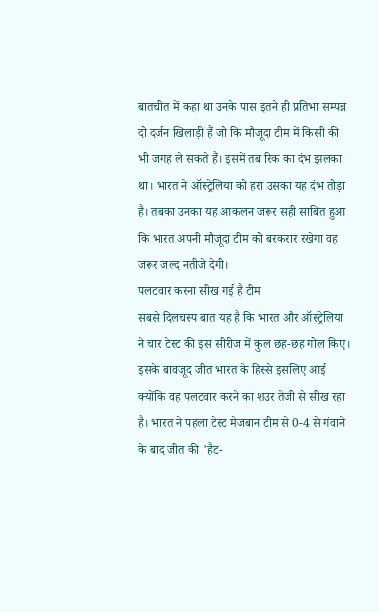बातचीत में कहा था उनके पास इतने ही प्रतिभा सम्पन्न दो दर्जन खिलाड़ी हैं जो कि मौजूदा टीम में किसी की भी जगह ले सकते हैं। इसमें तब रिक का दंभ झलका था। भारत ने ऑस्ट्रेलिया को हरा उसका यह दंभ तोड़ा है। तबका उनका यह आकलन जरूर सही साबित हुआ कि भारत अपनी मौजूदा टीम को बरकरार रखेगा वह जरूर जल्द नतीजे देगी।
पलटवार करना सीख गई है टीम
सबसे दिलचस्प बात यह है कि भारत और ऑस्ट्रेलिया ने चार टेस्ट की इस सीरीज में कुल छह-छह गोल किए। इसके बावजूद जीत भारत के हिस्से इसलिए आई क्योंकि वह पलटवार करने का शउर तेजी से सीख रहा है। भारत ने पहला टेस्ट मेजबान टीम से 0-4 से गंवाने के बाद जीत की 'हैट-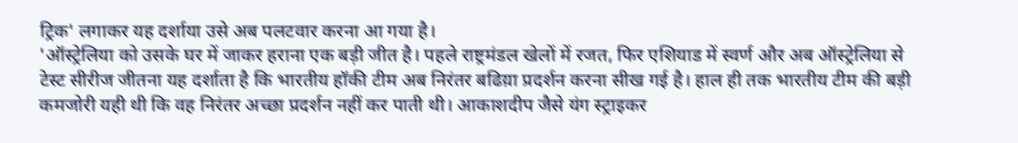ट्रिक' लगाकर यह दर्शाया उसे अब पलटवार करना आ गया है।
'ऑस्ट्रेलिया को उसके घर में जाकर हराना एक बड़ी जीत है। पहले राष्ट्रमंडल खेलों में रजत, फिर एशियाड में स्वर्ण और अब ऑस्ट्रेलिया से टेस्ट सीरीज जीतना यह दर्शाता है कि भारतीय हॉकी टीम अब निरंतर बढिय़ा प्रदर्शन करना सीख गई है। हाल ही तक भारतीय टीम की बड़ी कमजोरी यही थी कि वह निरंतर अच्छा प्रदर्शन नहीं कर पाती थी। आकाशदीप जैसे यंग स्ट्राइकर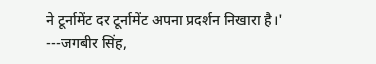ने टूर्नामेंट दर टूर्नामेंट अपना प्रदर्शन निखारा है।'
---जगबीर सिंह,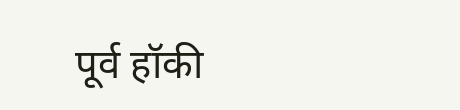पूर्व हॉकी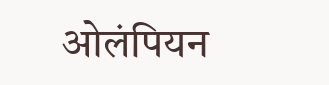ओलंपियन